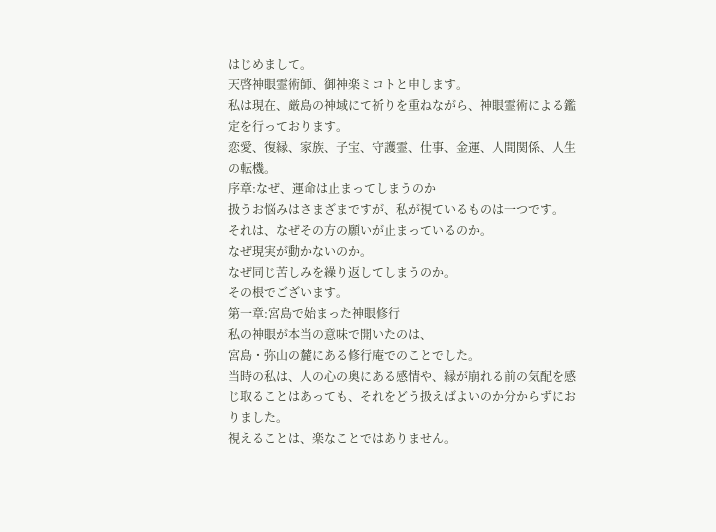はじめまして。
天啓神眼霊術師、御神楽ミコトと申します。
私は現在、厳島の神域にて祈りを重ねながら、神眼霊術による鑑定を行っております。
恋愛、復縁、家族、子宝、守護霊、仕事、金運、人間関係、人生の転機。
序章:なぜ、運命は止まってしまうのか
扱うお悩みはさまざまですが、私が視ているものは一つです。
それは、なぜその方の願いが止まっているのか。
なぜ現実が動かないのか。
なぜ同じ苦しみを繰り返してしまうのか。
その根でございます。
第一章:宮島で始まった神眼修行
私の神眼が本当の意味で開いたのは、
宮島・弥山の麓にある修行庵でのことでした。
当時の私は、人の心の奥にある感情や、縁が崩れる前の気配を感じ取ることはあっても、それをどう扱えばよいのか分からずにおりました。
視えることは、楽なことではありません。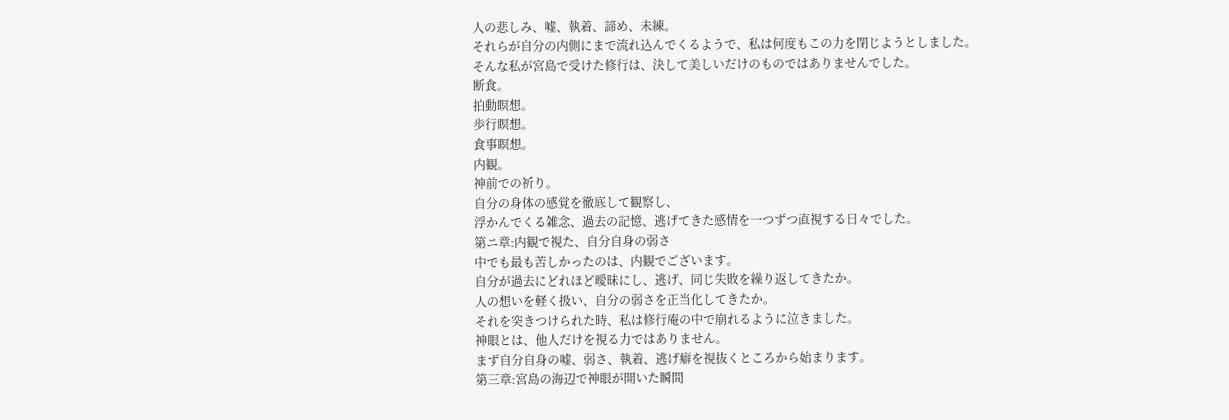人の悲しみ、嘘、執着、諦め、未練。
それらが自分の内側にまで流れ込んでくるようで、私は何度もこの力を閉じようとしました。
そんな私が宮島で受けた修行は、決して美しいだけのものではありませんでした。
断食。
拍動瞑想。
歩行瞑想。
食事瞑想。
内観。
神前での祈り。
自分の身体の感覚を徹底して観察し、
浮かんでくる雑念、過去の記憶、逃げてきた感情を一つずつ直視する日々でした。
第ニ章:内観で視た、自分自身の弱さ
中でも最も苦しかったのは、内観でございます。
自分が過去にどれほど曖昧にし、逃げ、同じ失敗を繰り返してきたか。
人の想いを軽く扱い、自分の弱さを正当化してきたか。
それを突きつけられた時、私は修行庵の中で崩れるように泣きました。
神眼とは、他人だけを視る力ではありません。
まず自分自身の嘘、弱さ、執着、逃げ癖を視抜くところから始まります。
第三章:宮島の海辺で神眼が開いた瞬間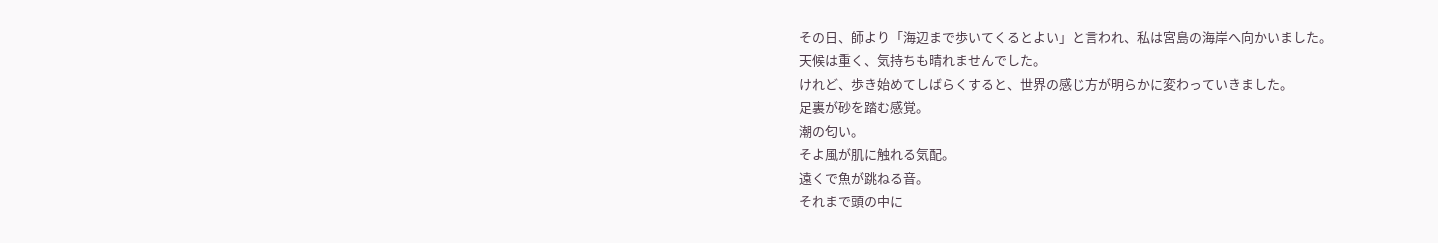その日、師より「海辺まで歩いてくるとよい」と言われ、私は宮島の海岸へ向かいました。
天候は重く、気持ちも晴れませんでした。
けれど、歩き始めてしばらくすると、世界の感じ方が明らかに変わっていきました。
足裏が砂を踏む感覚。
潮の匂い。
そよ風が肌に触れる気配。
遠くで魚が跳ねる音。
それまで頭の中に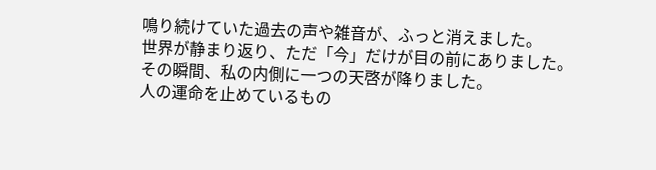鳴り続けていた過去の声や雑音が、ふっと消えました。
世界が静まり返り、ただ「今」だけが目の前にありました。
その瞬間、私の内側に一つの天啓が降りました。
人の運命を止めているもの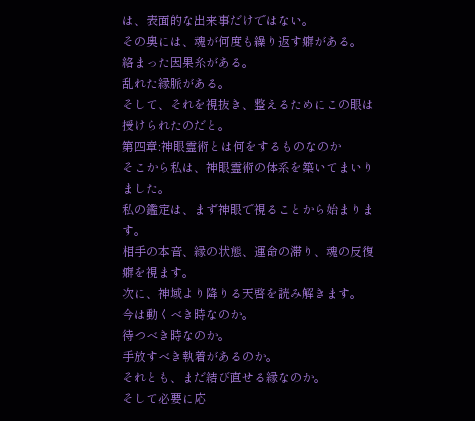は、表面的な出来事だけではない。
その奥には、魂が何度も繰り返す癖がある。
絡まった因果糸がある。
乱れた縁脈がある。
そして、それを視抜き、整えるためにこの眼は授けられたのだと。
第四章:神眼霊術とは何をするものなのか
そこから私は、神眼霊術の体系を築いてまいりました。
私の鑑定は、まず神眼で視ることから始まります。
相手の本音、縁の状態、運命の滞り、魂の反復癖を視ます。
次に、神域より降りる天啓を読み解きます。
今は動くべき時なのか。
待つべき時なのか。
手放すべき執着があるのか。
それとも、まだ結び直せる縁なのか。
そして必要に応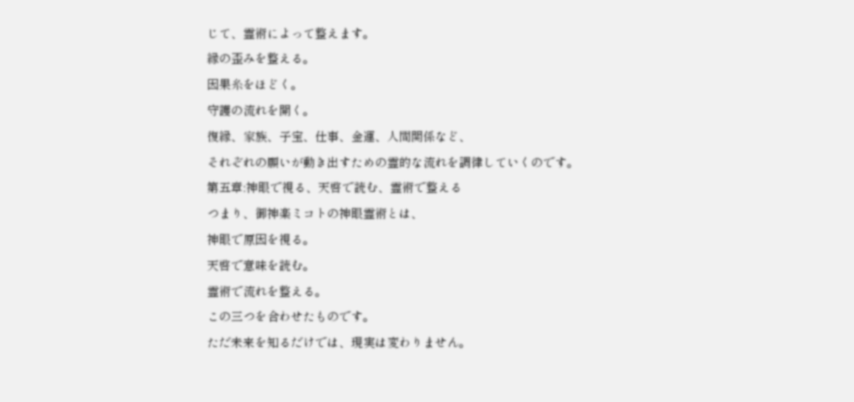じて、霊術によって整えます。
縁の歪みを整える。
因果糸をほどく。
守護の流れを開く。
復縁、家族、子宝、仕事、金運、人間関係など、
それぞれの願いが動き出すための霊的な流れを調律していくのです。
第五章:神眼で視る、天啓で読む、霊術で整える
つまり、御神楽ミコトの神眼霊術とは、
神眼で原因を視る。
天啓で意味を読む。
霊術で流れを整える。
この三つを合わせたものです。
ただ未来を知るだけでは、現実は変わりません。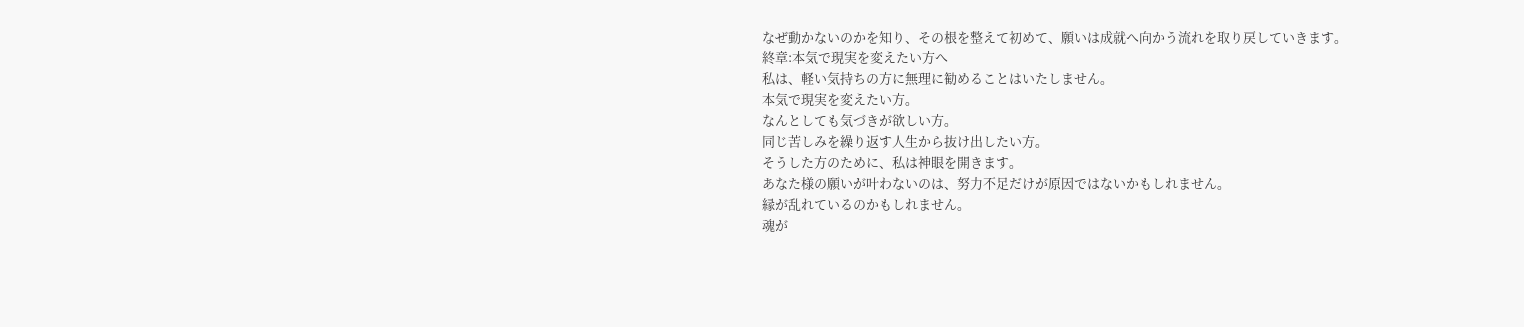なぜ動かないのかを知り、その根を整えて初めて、願いは成就へ向かう流れを取り戻していきます。
終章:本気で現実を変えたい方へ
私は、軽い気持ちの方に無理に勧めることはいたしません。
本気で現実を変えたい方。
なんとしても気づきが欲しい方。
同じ苦しみを繰り返す人生から抜け出したい方。
そうした方のために、私は神眼を開きます。
あなた様の願いが叶わないのは、努力不足だけが原因ではないかもしれません。
縁が乱れているのかもしれません。
魂が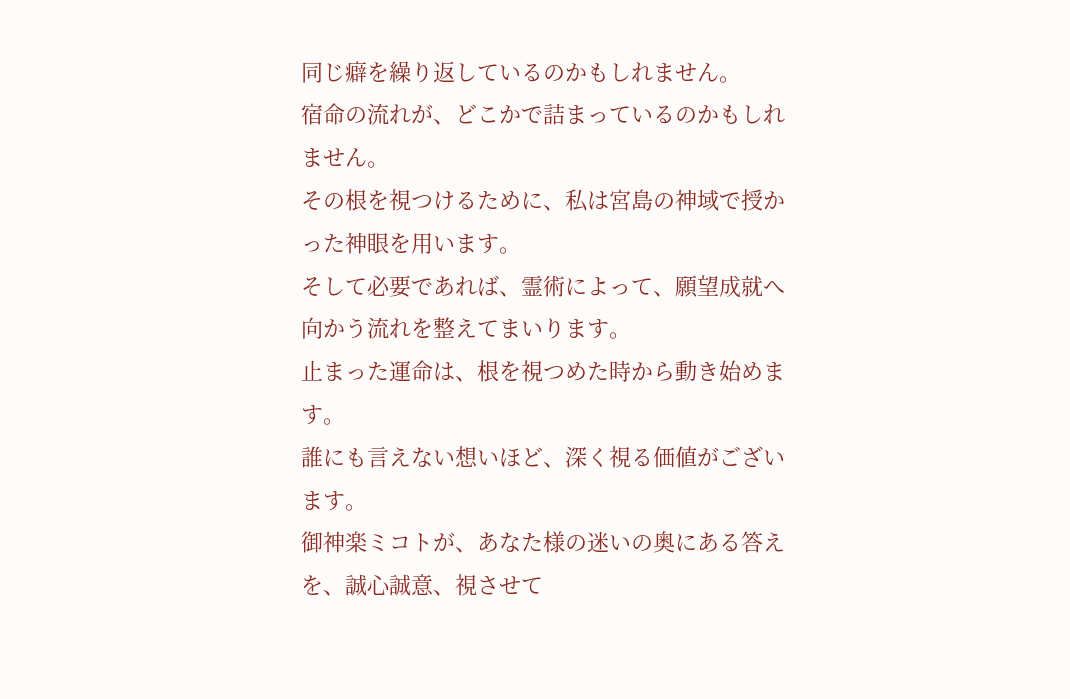同じ癖を繰り返しているのかもしれません。
宿命の流れが、どこかで詰まっているのかもしれません。
その根を視つけるために、私は宮島の神域で授かった神眼を用います。
そして必要であれば、霊術によって、願望成就へ向かう流れを整えてまいります。
止まった運命は、根を視つめた時から動き始めます。
誰にも言えない想いほど、深く視る価値がございます。
御神楽ミコトが、あなた様の迷いの奥にある答えを、誠心誠意、視させて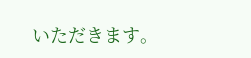いただきます。